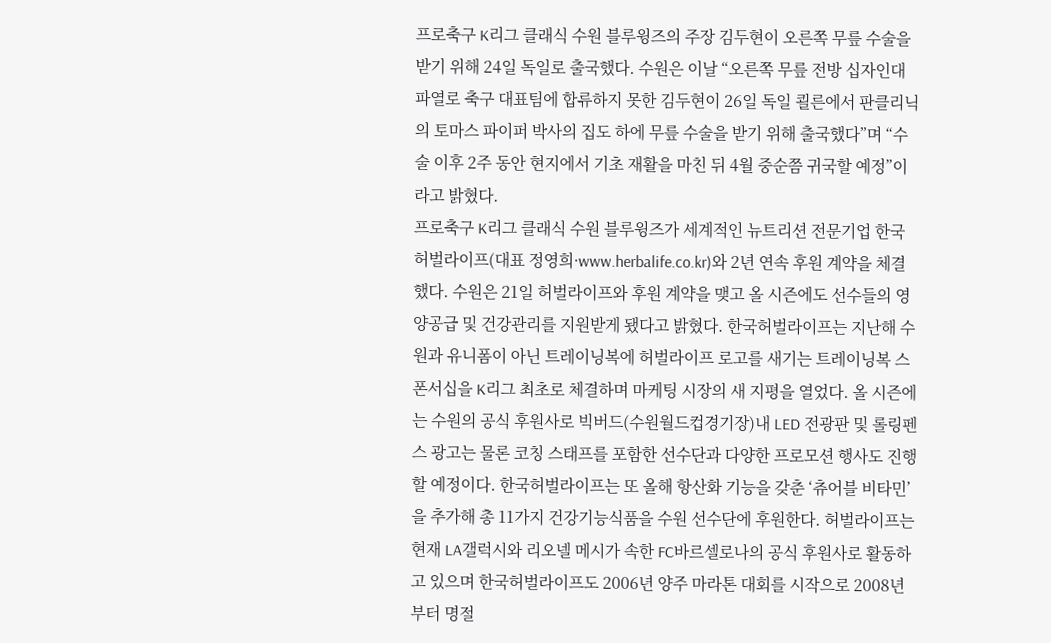프로축구 K리그 클래식 수원 블루윙즈의 주장 김두현이 오른쪽 무릎 수술을 받기 위해 24일 독일로 출국했다. 수원은 이날 “오른쪽 무릎 전방 십자인대 파열로 축구 대표팀에 합류하지 못한 김두현이 26일 독일 쾰른에서 판클리닉의 토마스 파이퍼 박사의 집도 하에 무릎 수술을 받기 위해 출국했다”며 “수술 이후 2주 동안 현지에서 기초 재활을 마친 뒤 4월 중순쯤 귀국할 예정”이라고 밝혔다.
프로축구 K리그 클래식 수원 블루윙즈가 세계적인 뉴트리션 전문기업 한국허벌라이프(대표 정영희·www.herbalife.co.kr)와 2년 연속 후원 계약을 체결했다. 수원은 21일 허벌라이프와 후원 계약을 맺고 올 시즌에도 선수들의 영양공급 및 건강관리를 지원받게 됐다고 밝혔다. 한국허벌라이프는 지난해 수원과 유니폼이 아닌 트레이닝복에 허벌라이프 로고를 새기는 트레이닝복 스폰서십을 K리그 최초로 체결하며 마케팅 시장의 새 지평을 열었다. 올 시즌에는 수원의 공식 후원사로 빅버드(수원월드컵경기장)내 LED 전광판 및 롤링펜스 광고는 물론 코칭 스태프를 포함한 선수단과 다양한 프로모션 행사도 진행할 예정이다. 한국허벌라이프는 또 올해 항산화 기능을 갖춘 ‘츄어블 비타민’을 추가해 총 11가지 건강기능식품을 수원 선수단에 후원한다. 허벌라이프는 현재 LA갤럭시와 리오넬 메시가 속한 FC바르셀로나의 공식 후원사로 활동하고 있으며 한국허벌라이프도 2006년 양주 마라톤 대회를 시작으로 2008년부터 명절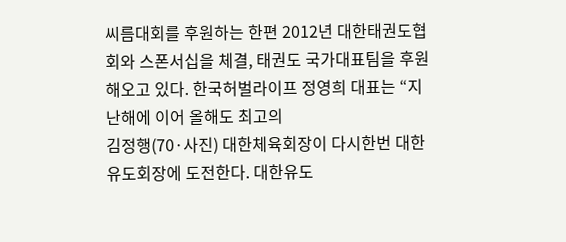씨름대회를 후원하는 한편 2012년 대한태권도협회와 스폰서십을 체결, 태권도 국가대표팀을 후원해오고 있다. 한국허벌라이프 정영희 대표는 “지난해에 이어 올해도 최고의
김정행(70·사진) 대한체육회장이 다시한번 대한유도회장에 도전한다. 대한유도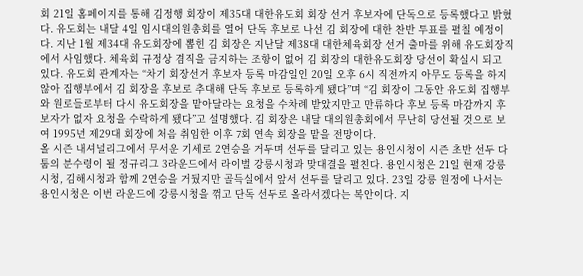회 21일 홈페이지를 통해 김정행 회장이 제35대 대한유도회 회장 선거 후보자에 단독으로 등록했다고 밝혔다. 유도회는 내달 4일 임시대의원총회를 열어 단독 후보로 나선 김 회장에 대한 찬반 투표를 펼칠 예정이다. 지난 1월 제34대 유도회장에 뽑힌 김 회장은 지난달 제38대 대한체육회장 선거 출마를 위해 유도회장직에서 사임했다. 체육회 규정상 겸직을 금지하는 조항이 없어 김 회장의 대한유도회장 당선이 확실시 되고 있다. 유도회 관계자는 “차기 회장선거 후보자 등록 마감일인 20일 오후 6시 직전까지 아무도 등록을 하지 않아 집행부에서 김 회장을 후보로 추대해 단독 후보로 등록하게 됐다”며 “김 회장이 그동안 유도회 집행부와 원로들로부터 다시 유도회장을 맡아달라는 요청을 수차례 받았지만고 만류하다 후보 등록 마감까지 후보자가 없자 요청을 수락하게 됐다”고 설명했다. 김 회장은 내달 대의원총회에서 무난히 당선될 것으로 보여 1995년 제29대 회장에 처음 취임한 이후 7회 연속 회장을 맡을 전망이다.
올 시즌 내셔널리그에서 무서운 기세로 2연승을 거두며 선두를 달리고 있는 용인시청이 시즌 초반 선두 다툼의 분수령이 될 정규리그 3라운드에서 라이벌 강릉시청과 맞대결을 펼친다. 용인시청은 21일 현재 강릉시청, 김해시청과 함께 2연승을 거뒀지만 골득실에서 앞서 선두를 달리고 있다. 23일 강릉 원정에 나서는 용인시청은 이번 라운드에 강릉시청을 꺾고 단독 선두로 올라서겠다는 복안이다. 지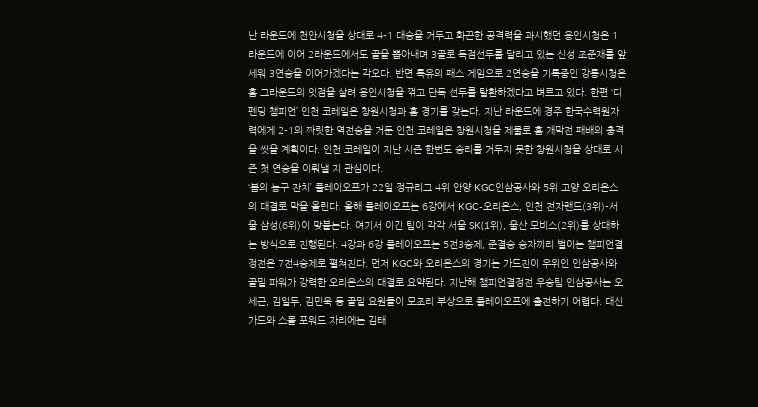난 라운드에 천안시청을 상대로 4-1 대승을 거두고 화끈한 공격력을 과시했던 용인시청은 1라운드에 이어 2라운드에서도 골을 뽑아내며 3골로 득점선두를 달리고 있는 신성 조준재를 앞세워 3연승을 이어가겠다는 각오다. 반면 특유의 패스 게임으로 2연승을 기록중인 강릉시청은 홈 그라운드의 잇점을 살려 용인시청을 꺾고 단독 선두를 탈환하겠다고 벼르고 있다. 한편 ‘디펜딩 챔피언’ 인천 코레일은 창원시청과 홈 경기를 갖는다. 지난 라운드에 경주 한국수력원자력에게 2-1의 짜릿한 역전승을 거둔 인천 코레일은 창원시청을 제물로 홈 개막전 패배의 충격을 씻을 계획이다. 인천 코레일이 지난 시즌 한번도 승리를 거두지 못한 창원시청을 상대로 시즌 첫 연승을 이뤄낼 지 관심이다.
‘봄의 농구 잔치’ 플레이오프가 22일 정규리그 4위 안양 KGC인삼공사와 5위 고양 오리온스의 대결로 막을 올린다. 올해 플레이오프는 6강에서 KGC-오리온스, 인천 전자랜드(3위)-서울 삼성(6위)이 맞붙는다. 여기서 이긴 팀이 각각 서울 SK(1위), 울산 모비스(2위)를 상대하는 방식으로 진행된다. 4강과 6강 플레이오프는 5전3승제, 준결승 승자끼리 벌이는 챔피언결정전은 7전4승제로 펼쳐진다. 먼저 KGC와 오리온스의 경기는 가드진이 우위인 인삼공사와 골밑 파워가 강력한 오리온스의 대결로 요약된다. 지난해 챔피언결정전 우승팀 인삼공사는 오세근, 김일두, 김민욱 등 골밑 요원들이 모조리 부상으로 플레이오프에 출전하기 어렵다. 대신 가드와 스몰 포워드 자리에는 김태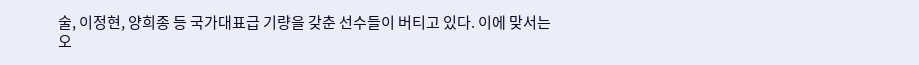술, 이정현, 양희종 등 국가대표급 기량을 갖춘 선수들이 버티고 있다. 이에 맞서는 오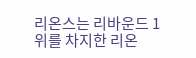리온스는 리바운드 1위를 차지한 리온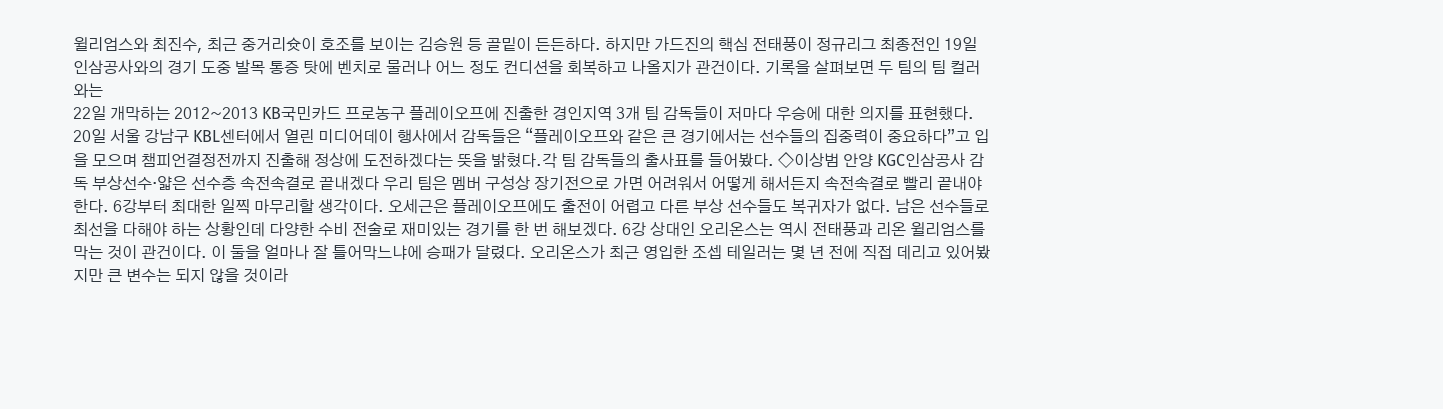윌리엄스와 최진수, 최근 중거리슛이 호조를 보이는 김승원 등 골밑이 든든하다. 하지만 가드진의 핵심 전태풍이 정규리그 최종전인 19일 인삼공사와의 경기 도중 발목 통증 탓에 벤치로 물러나 어느 정도 컨디션을 회복하고 나올지가 관건이다. 기록을 살펴보면 두 팀의 팀 컬러와는
22일 개막하는 2012~2013 KB국민카드 프로농구 플레이오프에 진출한 경인지역 3개 팀 감독들이 저마다 우승에 대한 의지를 표현했다. 20일 서울 강남구 KBL센터에서 열린 미디어데이 행사에서 감독들은 “플레이오프와 같은 큰 경기에서는 선수들의 집중력이 중요하다”고 입을 모으며 챔피언결정전까지 진출해 정상에 도전하겠다는 뜻을 밝혔다.각 팀 감독들의 출사표를 들어봤다. ◇이상범 안양 KGC인삼공사 감독 부상선수·얇은 선수층 속전속결로 끝내겠다 우리 팀은 멤버 구성상 장기전으로 가면 어려워서 어떻게 해서든지 속전속결로 빨리 끝내야 한다. 6강부터 최대한 일찍 마무리할 생각이다. 오세근은 플레이오프에도 출전이 어렵고 다른 부상 선수들도 복귀자가 없다. 남은 선수들로 최선을 다해야 하는 상황인데 다양한 수비 전술로 재미있는 경기를 한 번 해보겠다. 6강 상대인 오리온스는 역시 전태풍과 리온 윌리엄스를 막는 것이 관건이다. 이 둘을 얼마나 잘 틀어막느냐에 승패가 달렸다. 오리온스가 최근 영입한 조셉 테일러는 몇 년 전에 직접 데리고 있어봤지만 큰 변수는 되지 않을 것이라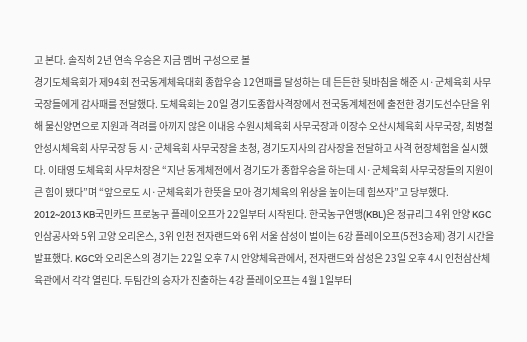고 본다. 솔직히 2년 연속 우승은 지금 멤버 구성으로 볼
경기도체육회가 제94회 전국동계체육대회 종합우승 12연패를 달성하는 데 든든한 뒷바침을 해준 시·군체육회 사무국장들에게 감사패를 전달했다. 도체육회는 20일 경기도종합사격장에서 전국동계체전에 출전한 경기도선수단을 위해 물신양면으로 지원과 격려를 아끼지 않은 이내응 수원시체육회 사무국장과 이장수 오산시체육회 사무국장, 최병철 안성시체육회 사무국장 등 시·군체육회 사무국장을 초청, 경기도지사의 감사장을 전달하고 사격 현장체험을 실시했다. 이태영 도체육회 사무처장은 “지난 동계체전에서 경기도가 종합우승을 하는데 시·군체육회 사무국장들의 지원이 큰 힘이 됐다”며 “앞으로도 시·군체육회가 한뜻을 모아 경기체육의 위상을 높이는데 힘쓰자”고 당부했다.
2012~2013 KB국민카드 프로농구 플레이오프가 22일부터 시작된다. 한국농구연맹(KBL)은 정규리그 4위 안양 KGC인삼공사와 5위 고양 오리온스, 3위 인천 전자랜드와 6위 서울 삼성이 벌이는 6강 플레이오프(5전3승제) 경기 시간을 발표했다. KGC와 오리온스의 경기는 22일 오후 7시 안양체육관에서, 전자랜드와 삼성은 23일 오후 4시 인천삼산체육관에서 각각 열린다. 두팀간의 승자가 진출하는 4강 플레이오프는 4월 1일부터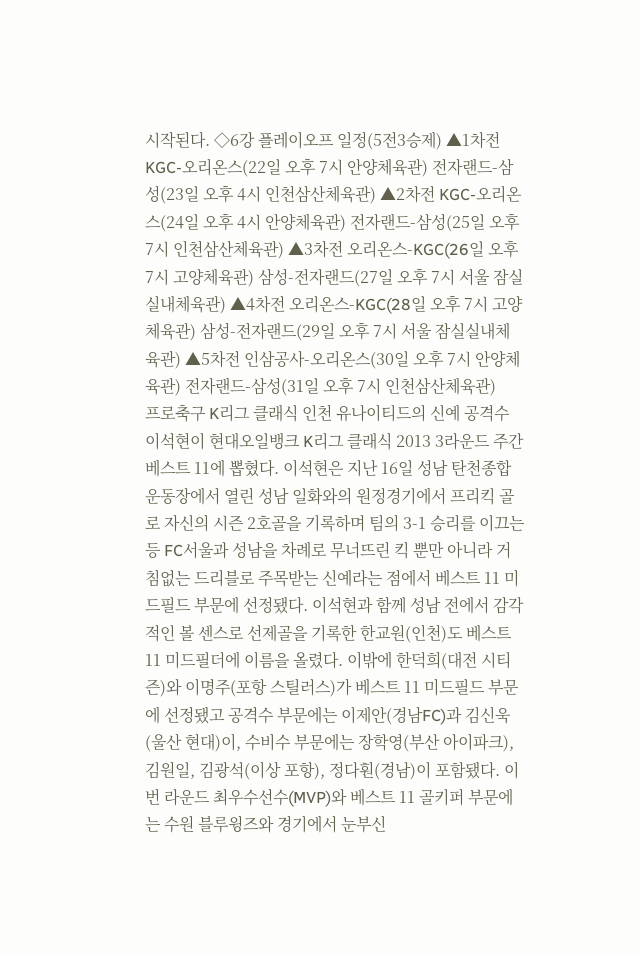시작된다. ◇6강 플레이오프 일정(5전3승제) ▲1차전 KGC-오리온스(22일 오후 7시 안양체육관) 전자랜드-삼성(23일 오후 4시 인천삼산체육관) ▲2차전 KGC-오리온스(24일 오후 4시 안양체육관) 전자랜드-삼성(25일 오후 7시 인천삼산체육관) ▲3차전 오리온스-KGC(26일 오후 7시 고양체육관) 삼성-전자랜드(27일 오후 7시 서울 잠실실내체육관) ▲4차전 오리온스-KGC(28일 오후 7시 고양체육관) 삼성-전자랜드(29일 오후 7시 서울 잠실실내체육관) ▲5차전 인삼공사-오리온스(30일 오후 7시 안양체육관) 전자랜드-삼성(31일 오후 7시 인천삼산체육관)
프로축구 K리그 클래식 인천 유나이티드의 신예 공격수 이석현이 현대오일뱅크 K리그 클래식 2013 3라운드 주간 베스트 11에 뽑혔다. 이석현은 지난 16일 성남 탄천종합운동장에서 열린 성남 일화와의 원정경기에서 프리킥 골로 자신의 시즌 2호골을 기록하며 팀의 3-1 승리를 이끄는 등 FC서울과 성남을 차례로 무너뜨린 킥 뿐만 아니라 거침없는 드리블로 주목받는 신예라는 점에서 베스트 11 미드필드 부문에 선정됐다. 이석현과 함께 성남 전에서 감각적인 볼 센스로 선제골을 기록한 한교원(인천)도 베스트 11 미드필더에 이름을 올렸다. 이밖에 한덕희(대전 시티즌)와 이명주(포항 스틸러스)가 베스트 11 미드필드 부문에 선정됐고 공격수 부문에는 이제안(경남FC)과 김신욱(울산 현대)이, 수비수 부문에는 장학영(부산 아이파크), 김원일, 김광석(이상 포항), 정다훤(경남)이 포함됐다. 이번 라운드 최우수선수(MVP)와 베스트 11 골키퍼 부문에는 수원 블루윙즈와 경기에서 눈부신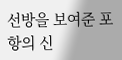선방을 보여준 포항의 신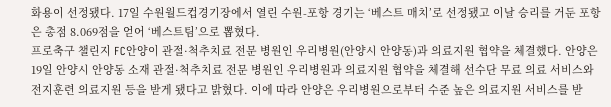화용이 선정됐다. 17일 수원월드컵경기장에서 열린 수원-포항 경기는 ‘베스트 매치’로 선정됐고 이날 승리를 거둔 포항은 총점 8.069점을 얻어 ‘베스트팀’으로 뽑혔다.
프로축구 챌린지 FC안양이 관절·척추치료 전문 병원인 우리병원(안양시 안양동)과 의료지원 협약을 체결했다. 안양은 19일 안양시 안양동 소재 관절·척추치료 전문 병원인 우리병원과 의료지원 협약을 체결해 선수단 무료 의료 서비스와 전지훈련 의료지원 등을 받게 됐다고 밝혔다. 이에 따라 안양은 우리병원으로부터 수준 높은 의료지원 서비스를 받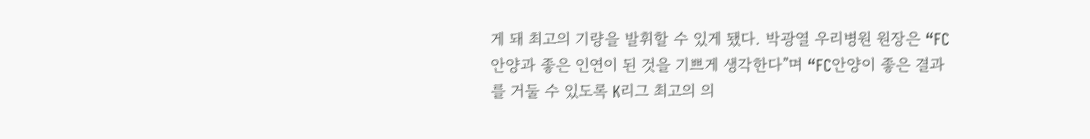게 돼 최고의 기량을 발휘할 수 있게 됐다. 박광열 우리병원 원장은 “FC안양과 좋은 인연이 된 것을 기쁘게 생각한다”며 “FC안양이 좋은 결과를 거둘 수 있도록 K리그 최고의 의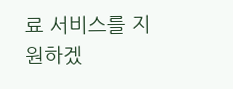료 서비스를 지원하겠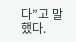다”고 말했다.